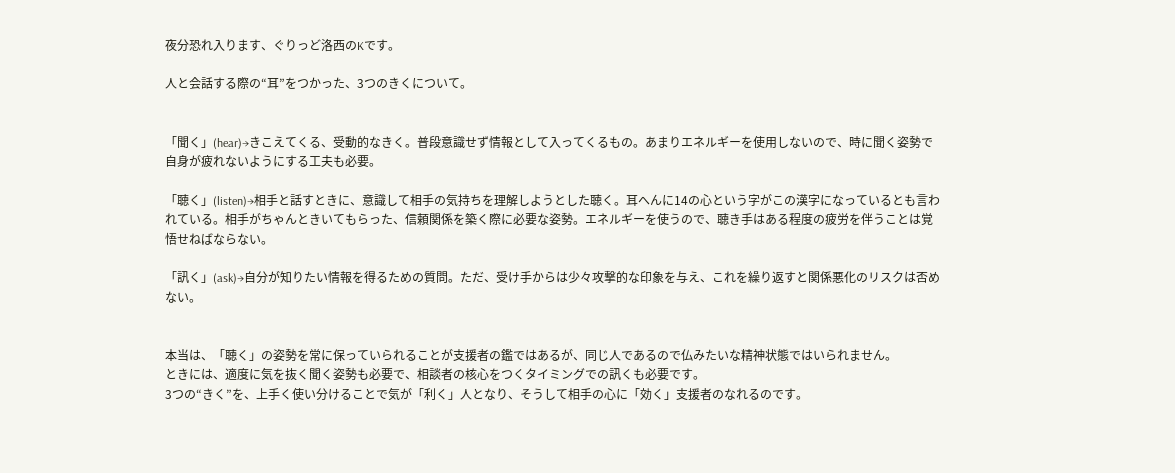夜分恐れ入ります、ぐりっど洛西のKです。

人と会話する際の“耳”をつかった、3つのきくについて。


「聞く」(hear)→きこえてくる、受動的なきく。普段意識せず情報として入ってくるもの。あまりエネルギーを使用しないので、時に聞く姿勢で自身が疲れないようにする工夫も必要。

「聴く」(listen)→相手と話すときに、意識して相手の気持ちを理解しようとした聴く。耳へんに14の心という字がこの漢字になっているとも言われている。相手がちゃんときいてもらった、信頼関係を築く際に必要な姿勢。エネルギーを使うので、聴き手はある程度の疲労を伴うことは覚悟せねばならない。

「訊く」(ask)→自分が知りたい情報を得るための質問。ただ、受け手からは少々攻撃的な印象を与え、これを繰り返すと関係悪化のリスクは否めない。


本当は、「聴く」の姿勢を常に保っていられることが支援者の鑑ではあるが、同じ人であるので仏みたいな精神状態ではいられません。
ときには、適度に気を抜く聞く姿勢も必要で、相談者の核心をつくタイミングでの訊くも必要です。
3つの“きく”を、上手く使い分けることで気が「利く」人となり、そうして相手の心に「効く」支援者のなれるのです。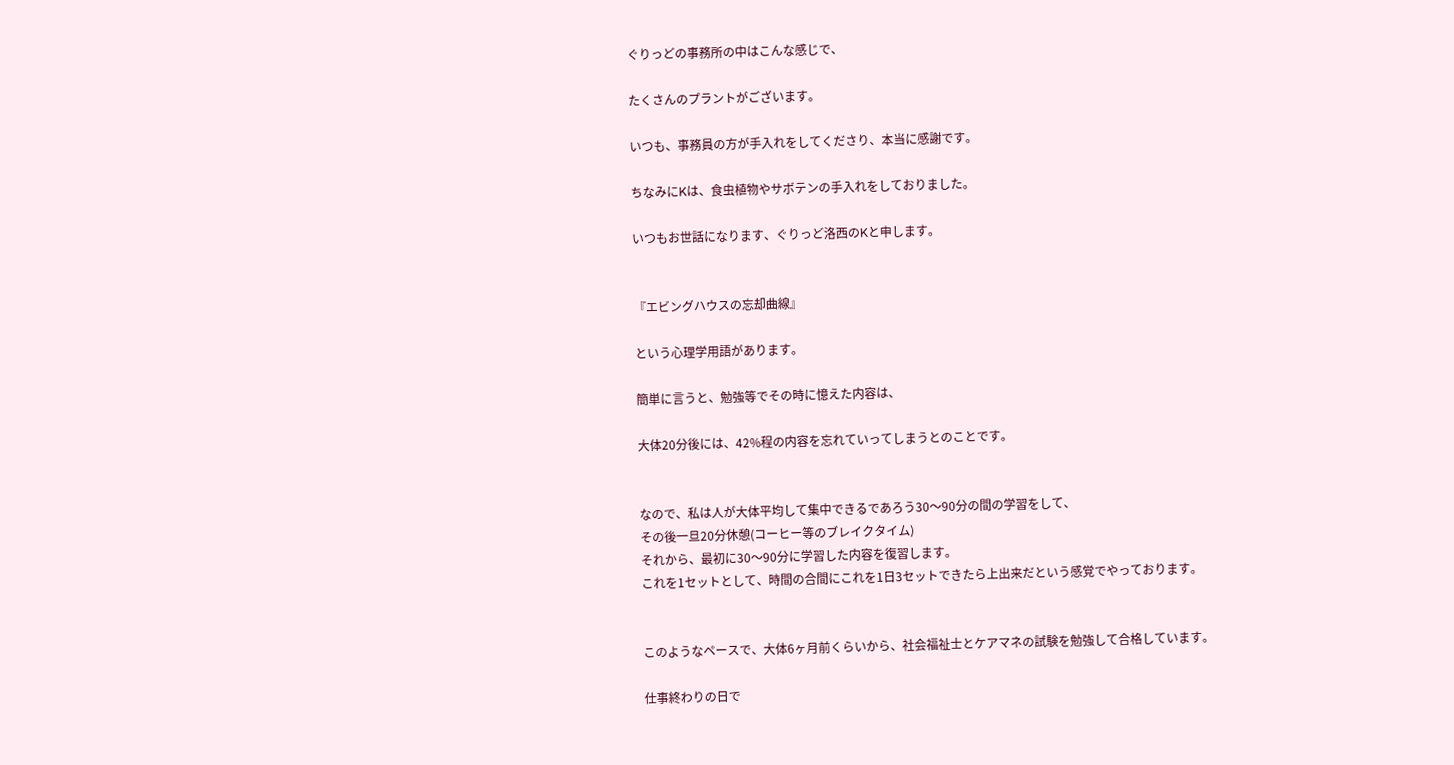ぐりっどの事務所の中はこんな感じで、

たくさんのプラントがございます。

いつも、事務員の方が手入れをしてくださり、本当に感謝です。

ちなみにKは、食虫植物やサボテンの手入れをしておりました。

いつもお世話になります、ぐりっど洛西のKと申します。


『エビングハウスの忘却曲線』

という心理学用語があります。

簡単に言うと、勉強等でその時に憶えた内容は、

大体20分後には、42%程の内容を忘れていってしまうとのことです。


なので、私は人が大体平均して集中できるであろう30〜90分の間の学習をして、
その後一旦20分休憩(コーヒー等のブレイクタイム)
それから、最初に30〜90分に学習した内容を復習します。
これを1セットとして、時間の合間にこれを1日3セットできたら上出来だという感覚でやっております。


このようなペースで、大体6ヶ月前くらいから、社会福祉士とケアマネの試験を勉強して合格しています。

仕事終わりの日で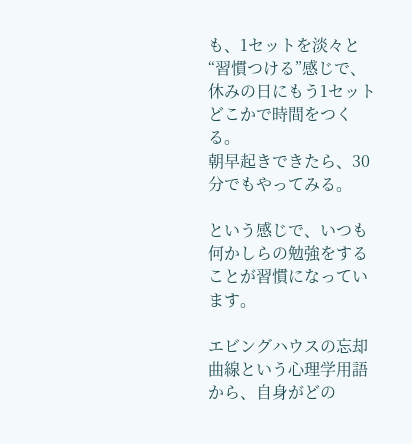も、1セットを淡々と“習慣つける”感じで、休みの日にもう1セットどこかで時間をつくる。
朝早起きできたら、30分でもやってみる。

という感じで、いつも何かしらの勉強をすることが習慣になっています。

エビングハウスの忘却曲線という心理学用語から、自身がどの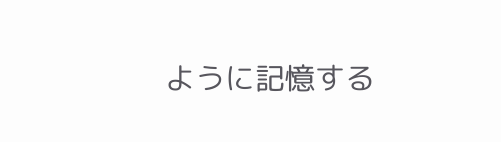ように記憶する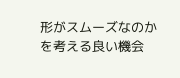形がスムーズなのかを考える良い機会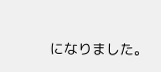になりました。